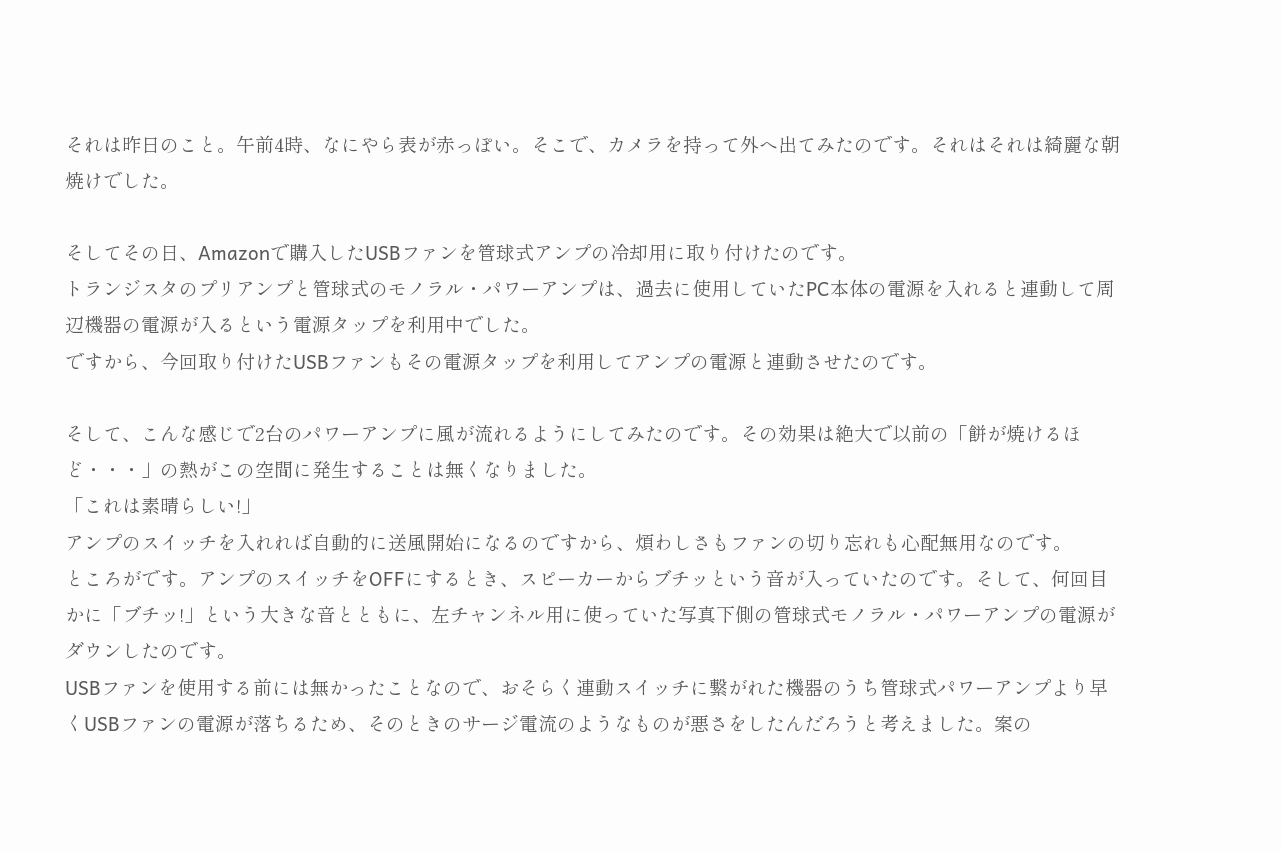それは昨日のこと。午前4時、なにやら表が赤っぽい。そこで、カメラを持って外へ出てみたのです。それはそれは綺麗な朝焼けでした。

そしてその日、Amazonで購入したUSBファンを管球式アンプの冷却用に取り付けたのです。
トランジスタのプリアンプと管球式のモノラル・パワーアンプは、過去に使用していたPC本体の電源を入れると連動して周辺機器の電源が入るという電源タップを利用中でした。
ですから、今回取り付けたUSBファンもその電源タップを利用してアンプの電源と連動させたのです。

そして、こんな感じで2台のパワーアンプに風が流れるようにしてみたのです。その効果は絶大で以前の「餅が焼けるほど・・・」の熱がこの空間に発生することは無くなりました。
「これは素晴らしい!」
アンプのスイッチを入れれば自動的に送風開始になるのですから、煩わしさもファンの切り忘れも心配無用なのです。
ところがです。アンプのスイッチをOFFにするとき、スピーカーからブチッという音が入っていたのです。そして、何回目かに「ブチッ!」という大きな音とともに、左チャンネル用に使っていた写真下側の管球式モノラル・パワーアンプの電源がダウンしたのです。
USBファンを使用する前には無かったことなので、おそらく連動スイッチに繋がれた機器のうち管球式パワーアンプより早くUSBファンの電源が落ちるため、そのときのサージ電流のようなものが悪さをしたんだろうと考えました。案の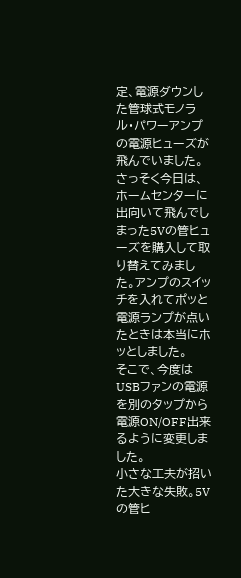定、電源ダウンした管球式モノラル・パワーアンプの電源ヒューズが飛んでいました。
さっそく今日は、ホームセンターに出向いて飛んでしまった5Vの管ヒューズを購入して取り替えてみました。アンプのスイッチを入れてポッと電源ランプが点いたときは本当にホッとしました。
そこで、今度はUSBファンの電源を別のタップから電源ON/OFF出来るように変更しました。
小さな工夫が招いた大きな失敗。5Vの管ヒ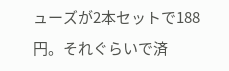ューズが2本セットで188円。それぐらいで済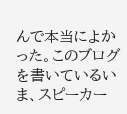んで本当によかった。このブログを書いているいま、スピーカー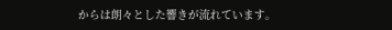からは朗々とした響きが流れています。